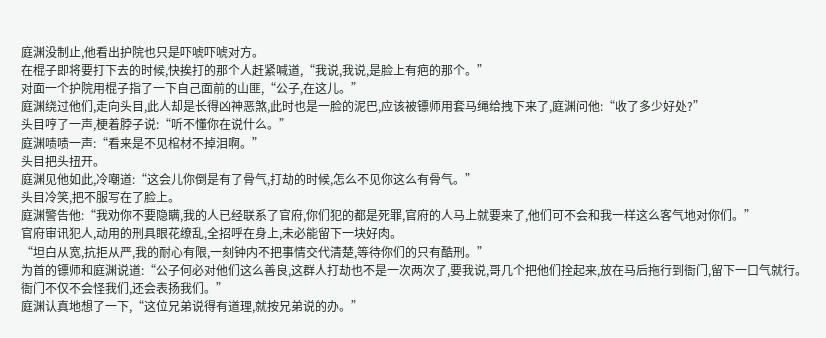庭渊没制止,他看出护院也只是吓唬吓唬对方。
在棍子即将要打下去的时候,快挨打的那个人赶紧喊道,“我说,我说,是脸上有疤的那个。”
对面一个护院用棍子指了一下自己面前的山匪,“公子,在这儿。”
庭渊绕过他们,走向头目,此人却是长得凶神恶煞,此时也是一脸的泥巴,应该被镖师用套马绳给拽下来了,庭渊问他:“收了多少好处?”
头目哼了一声,梗着脖子说:“听不懂你在说什么。”
庭渊啧啧一声:“看来是不见棺材不掉泪啊。”
头目把头扭开。
庭渊见他如此,冷嘲道:“这会儿你倒是有了骨气,打劫的时候,怎么不见你这么有骨气。”
头目冷笑,把不服写在了脸上。
庭渊警告他:“我劝你不要隐瞒,我的人已经联系了官府,你们犯的都是死罪,官府的人马上就要来了,他们可不会和我一样这么客气地对你们。”
官府审讯犯人,动用的刑具眼花缭乱,全招呼在身上,未必能留下一块好肉。
“坦白从宽,抗拒从严,我的耐心有限,一刻钟内不把事情交代清楚,等待你们的只有酷刑。”
为首的镖师和庭渊说道:“公子何必对他们这么善良,这群人打劫也不是一次两次了,要我说,哥几个把他们拴起来,放在马后拖行到衙门,留下一口气就行。衙门不仅不会怪我们,还会表扬我们。”
庭渊认真地想了一下,“这位兄弟说得有道理,就按兄弟说的办。”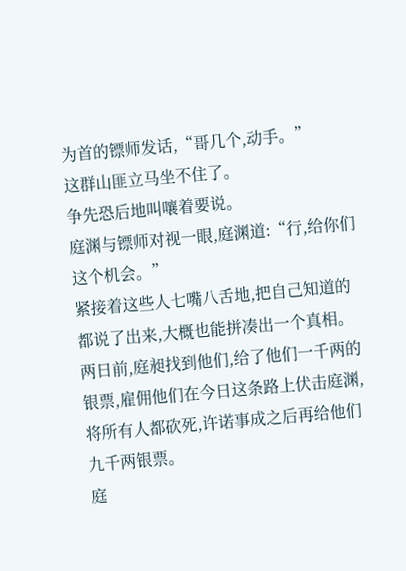为首的镖师发话,“哥几个,动手。”
这群山匪立马坐不住了。
争先恐后地叫嚷着要说。
庭渊与镖师对视一眼,庭渊道:“行,给你们这个机会。”
紧接着这些人七嘴八舌地,把自己知道的都说了出来,大概也能拼凑出一个真相。
两日前,庭昶找到他们,给了他们一千两的银票,雇佣他们在今日这条路上伏击庭渊,将所有人都砍死,许诺事成之后再给他们九千两银票。
庭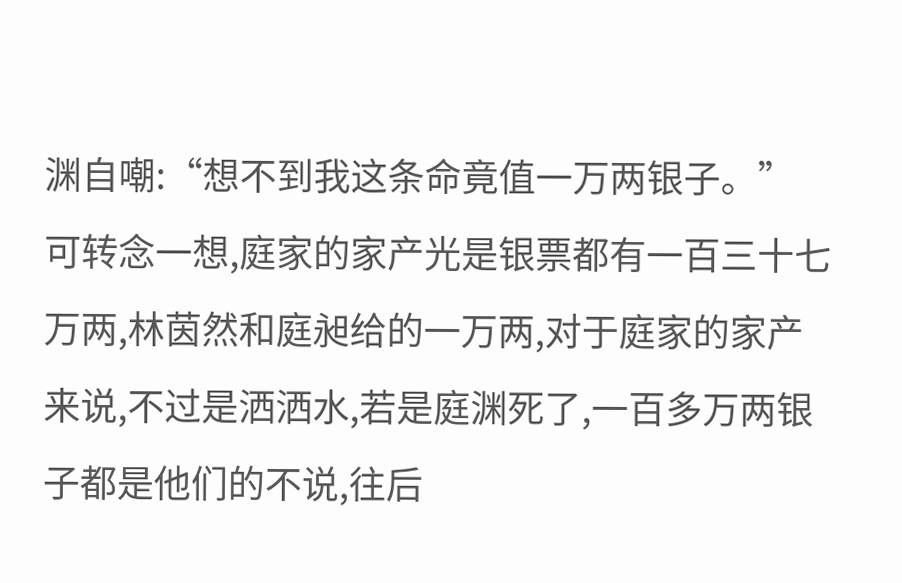渊自嘲:“想不到我这条命竟值一万两银子。”
可转念一想,庭家的家产光是银票都有一百三十七万两,林茵然和庭昶给的一万两,对于庭家的家产来说,不过是洒洒水,若是庭渊死了,一百多万两银子都是他们的不说,往后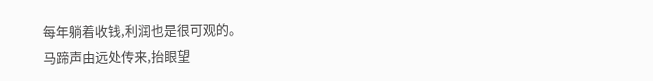每年躺着收钱,利润也是很可观的。
马蹄声由远处传来,抬眼望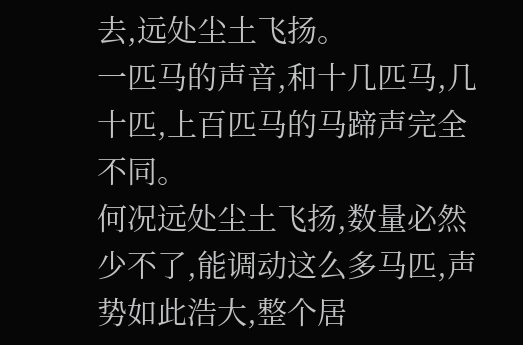去,远处尘土飞扬。
一匹马的声音,和十几匹马,几十匹,上百匹马的马蹄声完全不同。
何况远处尘土飞扬,数量必然少不了,能调动这么多马匹,声势如此浩大,整个居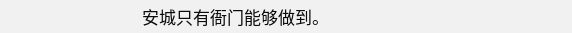安城只有衙门能够做到。